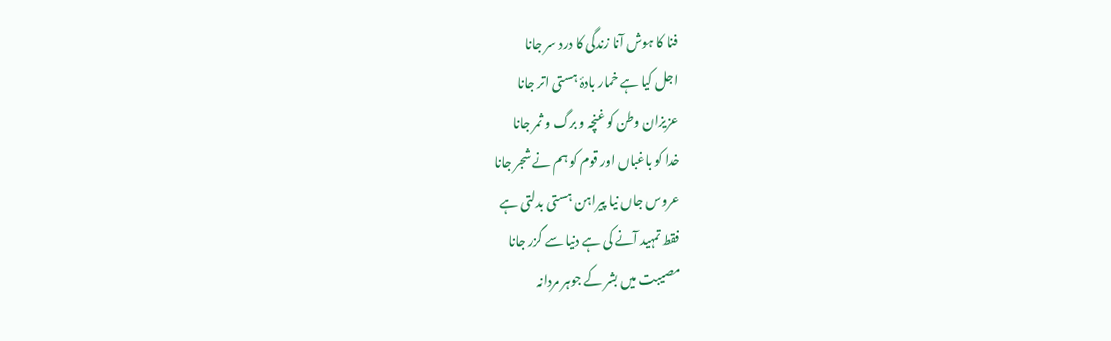فنا کا ہوش آنا زندگی کا درد سر جانا
اجل کیا ہے خمار بادۂ ہستی اتر جانا
عزیزان وطن کو غنچہ و برگ و ثمر جانا
خدا کو باغباں اور قوم کو ہم نے شجر جانا
عروس جاں نیا پیراہن ہستی بدلتی ہے
فقط تمہید آنے کی ہے دنیا سے گزر جانا
مصیبت میں بشر کے جوہر مردانہ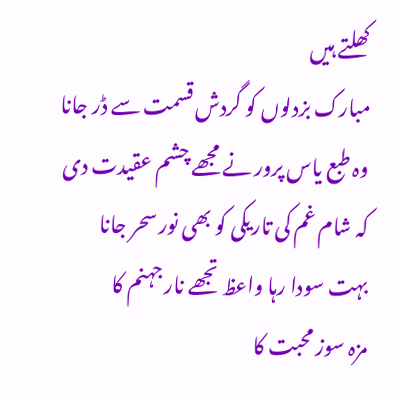کھلتے ہیں
مبارک بزدلوں کو گردش قسمت سے ڈر جانا
وہ طبع یاس پرور نے مجھے چشم عقیدت دی
کہ شام غم کی تاریکی کو بھی نور سحر جانا
بہت سودا رہا واعظ تجھے نار جہنم کا
مزہ سوز محبت کا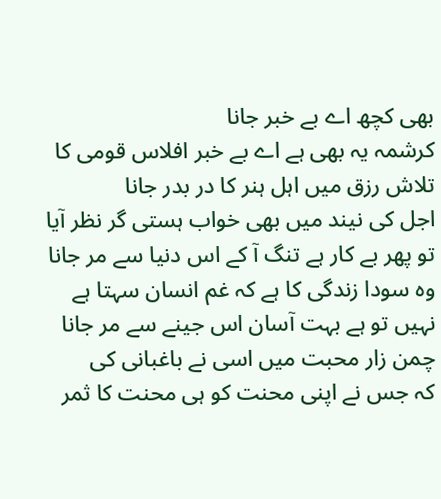بھی کچھ اے بے خبر جانا
کرشمہ یہ بھی ہے اے بے خبر افلاس قومی کا
تلاش رزق میں اہل ہنر کا در بدر جانا
اجل کی نیند میں بھی خواب ہستی گر نظر آیا
تو پھر بے کار ہے تنگ آ کے اس دنیا سے مر جانا
وہ سودا زندگی کا ہے کہ غم انسان سہتا ہے
نہیں تو ہے بہت آسان اس جینے سے مر جانا
چمن زار محبت میں اسی نے باغبانی کی
کہ جس نے اپنی محنت کو ہی محنت کا ثمر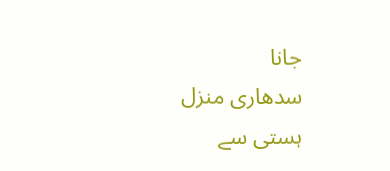جانا
سدھاری منزل ہستی سے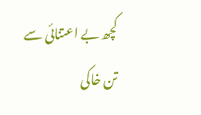کچھ بے اعتنائی سے
تن خاکی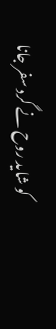کو شاید روح نے گرد سفر جانا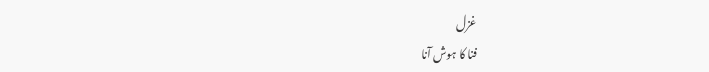غزل
فنا کا ہوش آنا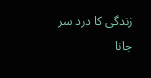زندگی کا درد سر جانا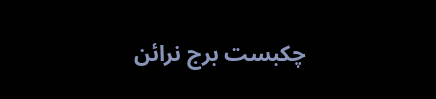چکبست برج نرائن